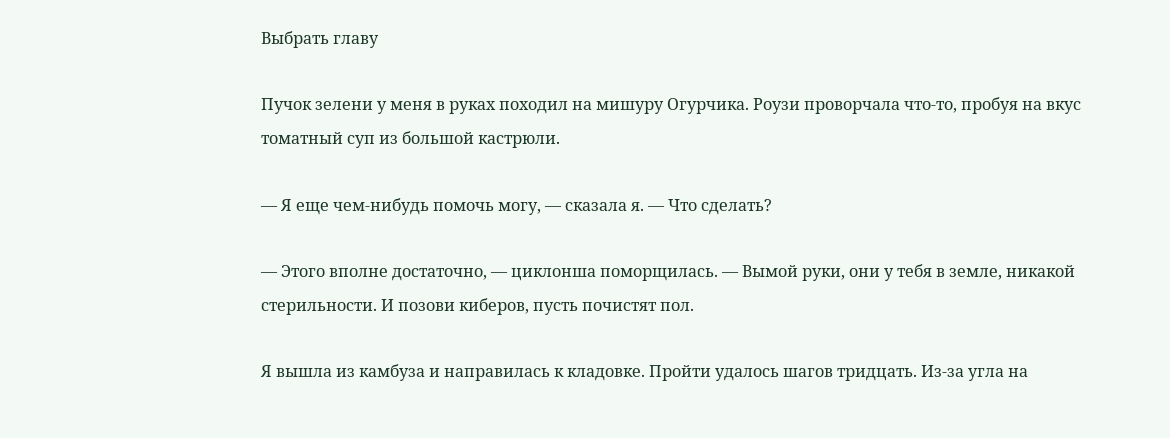Выбрать главу

Пучок зелени у меня в руках походил на мишуру Огурчика. Роузи проворчала что-то, пробуя на вкус томатный суп из большой кастрюли.

— Я еще чем-нибудь помочь могу, — сказала я. — Что сделать?

— Этого вполне достаточно, — циклонша поморщилась. — Вымой руки, они у тебя в земле, никакой стерильности. И позови киберов, пусть почистят пол.

Я вышла из камбуза и направилась к кладовке. Пройти удалось шагов тридцать. Из-за угла на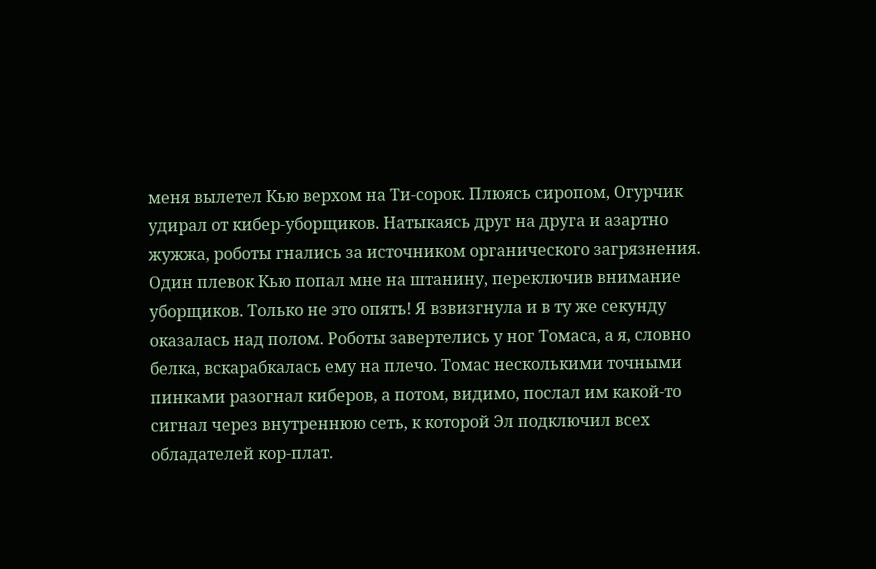меня вылетел Кью верхом на Ти-сорок. Плюясь сиропом, Огурчик удирал от кибер-уборщиков. Натыкаясь друг на друга и азартно жужжа, роботы гнались за источником органического загрязнения. Один плевок Кью попал мне на штанину, переключив внимание уборщиков. Только не это опять! Я взвизгнула и в ту же секунду оказалась над полом. Роботы завертелись у ног Томаса, а я, словно белка, вскарабкалась ему на плечо. Томас несколькими точными пинками разогнал киберов, а потом, видимо, послал им какой-то сигнал через внутреннюю сеть, к которой Эл подключил всех обладателей кор-плат.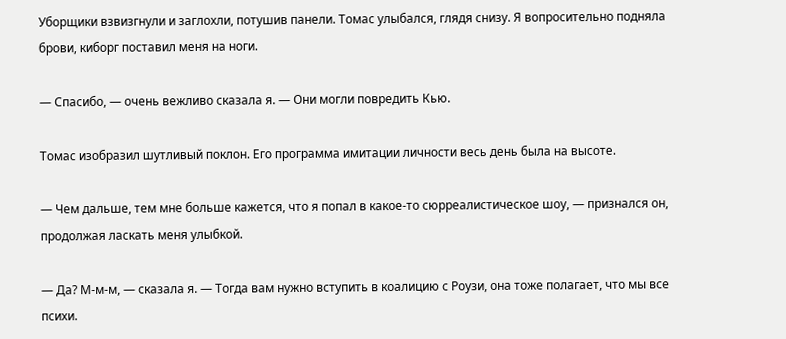Уборщики взвизгнули и заглохли, потушив панели. Томас улыбался, глядя снизу. Я вопросительно подняла брови, киборг поставил меня на ноги.

— Спасибо, — очень вежливо сказала я. — Они могли повредить Кью.

Томас изобразил шутливый поклон. Его программа имитации личности весь день была на высоте.

— Чем дальше, тем мне больше кажется, что я попал в какое-то сюрреалистическое шоу, — признался он, продолжая ласкать меня улыбкой.

— Да? М-м-м, — сказала я. — Тогда вам нужно вступить в коалицию с Роузи, она тоже полагает, что мы все психи.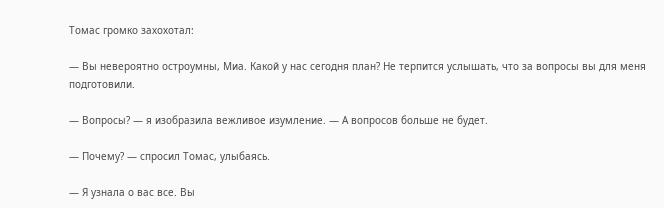Томас громко захохотал:

— Вы невероятно остроумны, Миа. Какой у нас сегодня план? Не терпится услышать, что за вопросы вы для меня подготовили.

— Вопросы? — я изобразила вежливое изумление. — А вопросов больше не будет.

— Почему? — спросил Томас, улыбаясь.

— Я узнала о вас все. Вы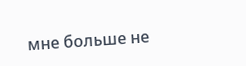мне больше не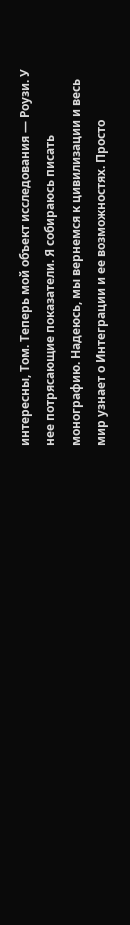интересны, Том. Теперь мой объект исследования — Роузи. У нее потрясающие показатели. Я собираюсь писать монографию. Надеюсь, мы вернемся к цивилизации и весь мир узнает о Интеграции и ее возможностях. Просто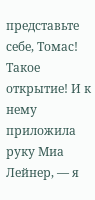представьте себе, Томас! Такое открытие! И к нему приложила руку Миа Лейнер, — я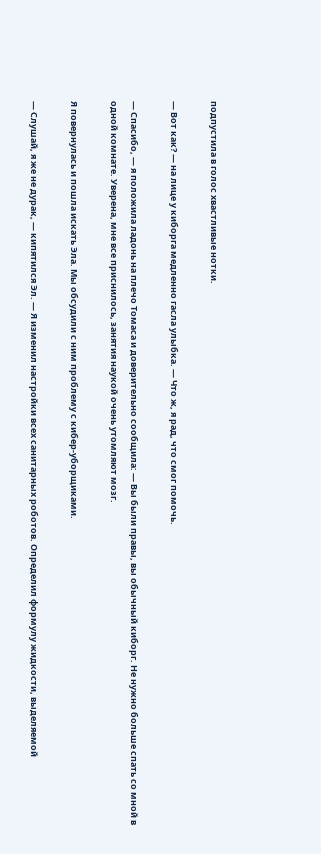подпустила в голос хвастливые нотки.

— Вот как? — на лице у киборга медленно гасла улыбка. — Что ж, я рад, что смог помочь.

— Спасибо, — я положила ладонь на плечо Томаса и доверительно сообщила: — Вы были правы, вы обычный киборг. Не нужно больше спать со мной в одной комнате. Уверена, мне все приснилось, занятия наукой очень утомляют мозг.

Я повернулась и пошла искать Эла. Мы обсудили с ним проблему с кибер-уборщиками.

— Слушай, я же не дурак, — кипятился Эл. — Я изменил настройки всех санитарных роботов. Определил формулу жидкости, выделяемой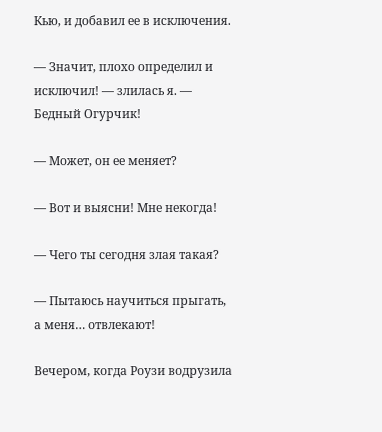Кью, и добавил ее в исключения.

— Значит, плохо определил и исключил! — злилась я. — Бедный Огурчик!

— Может, он ее меняет?

— Вот и выясни! Мне некогда!

— Чего ты сегодня злая такая?

— Пытаюсь научиться прыгать, а меня… отвлекают!

Вечером, когда Роузи водрузила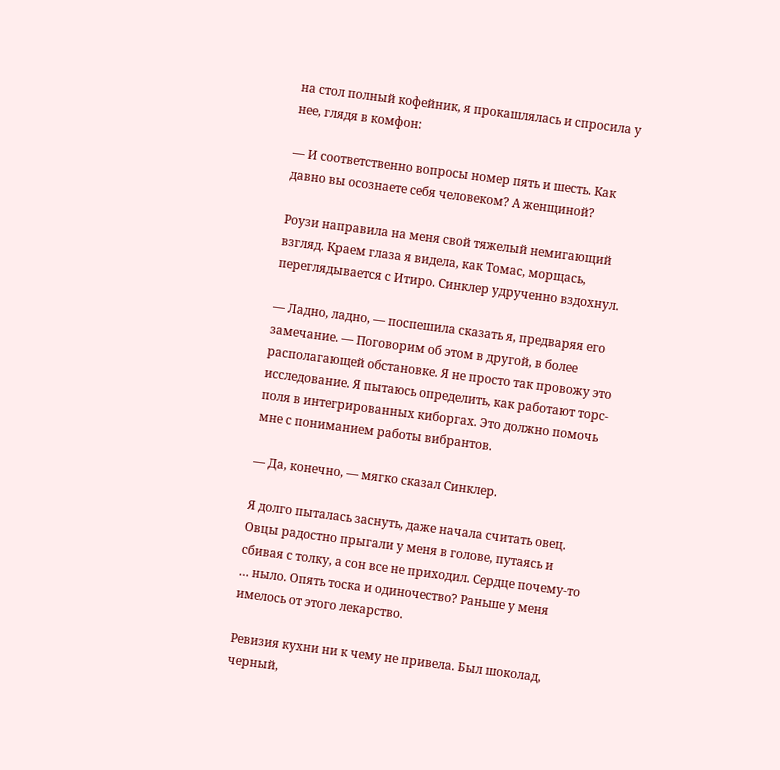на стол полный кофейник, я прокашлялась и спросила у нее, глядя в комфон:

— И соответственно вопросы номер пять и шесть. Как давно вы осознаете себя человеком? А женщиной?

Роузи направила на меня свой тяжелый немигающий взгляд. Краем глаза я видела, как Томас, морщась, переглядывается с Итиро. Синклер удрученно вздохнул.

— Ладно, ладно, — поспешила сказать я, предваряя его замечание. — Поговорим об этом в другой, в более располагающей обстановке. Я не просто так провожу это исследование. Я пытаюсь определить, как работают торс-поля в интегрированных киборгах. Это должно помочь мне с пониманием работы вибрантов.

— Да, конечно, — мягко сказал Синклер.

Я долго пыталась заснуть, даже начала считать овец. Овцы радостно прыгали у меня в голове, путаясь и сбивая с толку, а сон все не приходил. Сердце почему-то … ныло. Опять тоска и одиночество? Раньше у меня имелось от этого лекарство.

Ревизия кухни ни к чему не привела. Был шоколад, черный,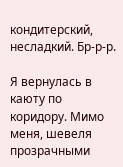кондитерский, несладкий. Бр-р-р.

Я вернулась в каюту по коридору. Мимо меня, шевеля прозрачными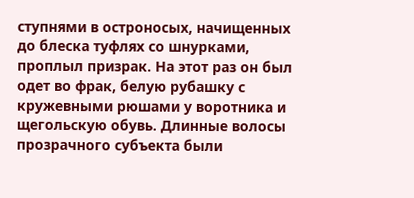ступнями в остроносых, начищенных до блеска туфлях со шнурками, проплыл призрак. На этот раз он был одет во фрак, белую рубашку с кружевными рюшами у воротника и щегольскую обувь. Длинные волосы прозрачного субъекта были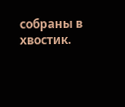собраны в хвостик.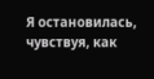Я остановилась, чувствуя, как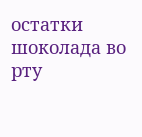остатки шоколада во рту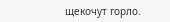щекочут горло.